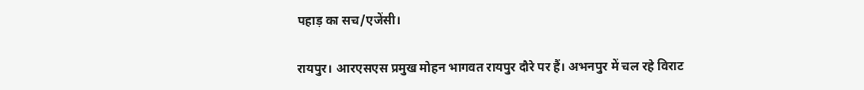पहाड़ का सच/एजेंसी।

रायपुर। आरएसएस प्रमुख मोहन भागवत रायपुर दौरे पर हैं। अभनपुर में चल रहे विराट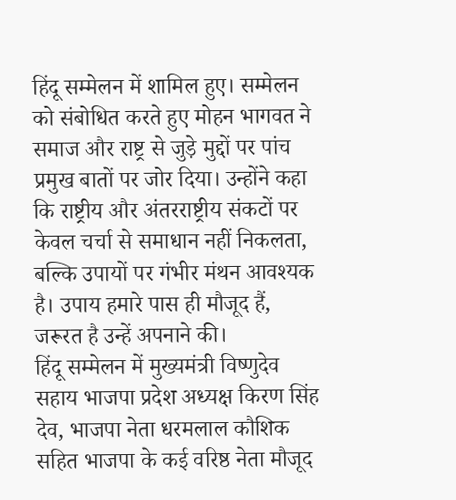हिंदू सम्मेलन में शामिल हुए। सम्मेलन को संबोधित करते हुए मोहन भागवत ने समाज और राष्ट्र से जुड़े मुद्दों पर पांच प्रमुख बातों पर जोर दिया। उन्होंने कहा कि राष्ट्रीय और अंतरराष्ट्रीय संकटों पर केवल चर्चा से समाधान नहीं निकलता, बल्कि उपायों पर गंभीर मंथन आवश्यक है। उपाय हमारे पास ही मौजूद हैं, जरूरत है उन्हें अपनाने की।
हिंदू सम्मेलन में मुख्यमंत्री विष्णुदेव सहाय भाजपा प्रदेश अध्यक्ष किरण सिंह देव, भाजपा नेता धरमलाल कौशिक सहित भाजपा के कई वरिष्ठ नेता मौजूद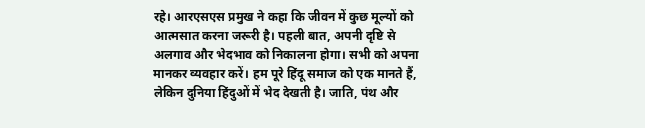रहे। आरएसएस प्रमुख ने कहा कि जीवन में कुछ मूल्यों को आत्मसात करना जरूरी है। पहली बात, अपनी दृष्टि से अलगाव और भेदभाव को निकालना होगा। सभी को अपना मानकर व्यवहार करें। हम पूरे हिंदू समाज को एक मानते हैं, लेकिन दुनिया हिंदुओं में भेद देखती है। जाति, पंथ और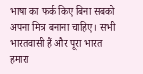भाषा का फर्क किए बिना सबको अपना मित्र बनाना चाहिए। सभी भारतवासी हैं और पूरा भारत हमारा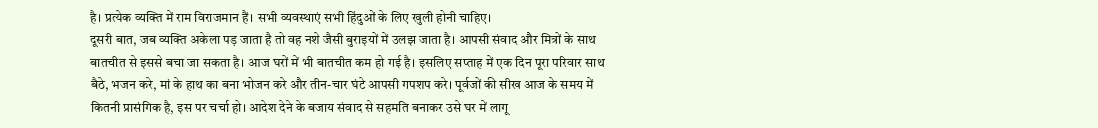है। प्रत्येक व्यक्ति में राम विराजमान हैं। सभी व्यवस्थाएं सभी हिंदुओं के लिए खुली होनी चाहिए।
दूसरी बात, जब व्यक्ति अकेला पड़ जाता है तो वह नशे जैसी बुराइयों में उलझ जाता है। आपसी संवाद और मित्रों के साथ बातचीत से इससे बचा जा सकता है। आज घरों में भी बातचीत कम हो गई है। इसलिए सप्ताह में एक दिन पूरा परिवार साथ बैठे, भजन करे, मां के हाथ का बना भोजन करे और तीन-चार घंटे आपसी गपशप करे। पूर्वजों की सीख आज के समय में कितनी प्रासंगिक है, इस पर चर्चा हो। आदेश देने के बजाय संवाद से सहमति बनाकर उसे घर में लागू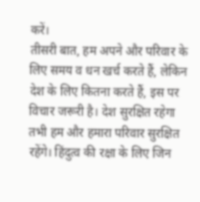करें।
तीसरी बात, हम अपने और परिवार के लिए समय व धन खर्च करते हैं, लेकिन देश के लिए कितना करते हैं, इस पर विचार जरूरी है। देश सुरक्षित रहेगा तभी हम और हमारा परिवार सुरक्षित रहेंगे। हिंदुत्व की रक्षा के लिए जिन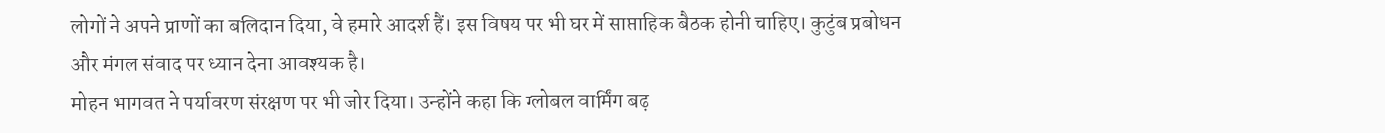लोगों ने अपने प्राणों का बलिदान दिया, वे हमारे आदर्श हैं। इस विषय पर भी घर में साप्ताहिक बैठक होनी चाहिए। कुटुंब प्रबोधन और मंगल संवाद पर ध्यान देना आवश्यक है।
मोहन भागवत ने पर्यावरण संरक्षण पर भी जोर दिया। उन्होंने कहा कि ग्लोबल वार्मिंग बढ़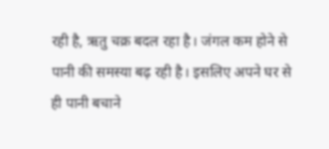रही है, ऋतु चक्र बदल रहा है। जंगल कम होने से पानी की समस्या बढ़ रही है। इसलिए अपने घर से ही पानी बचाने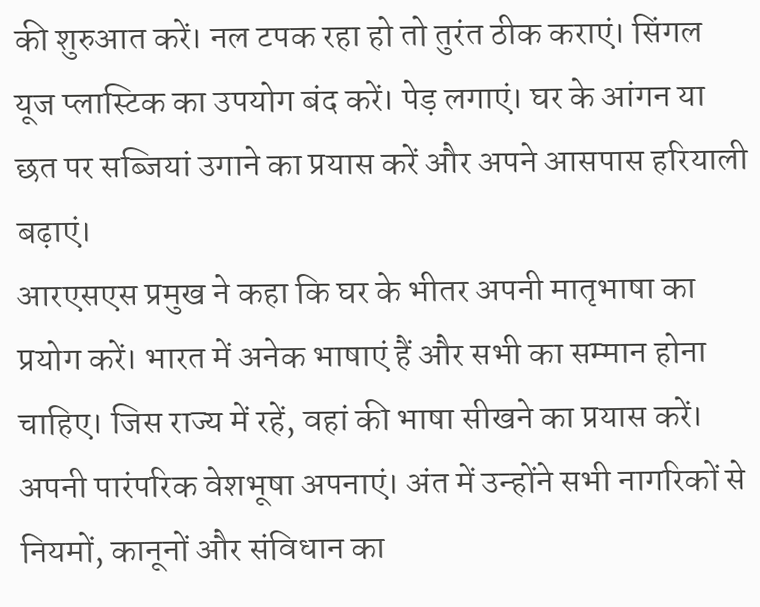की शुरुआत करें। नल टपक रहा हो तो तुरंत ठीक कराएं। सिंगल यूज प्लास्टिक का उपयोग बंद करें। पेड़ लगाएं। घर के आंगन या छत पर सब्जियां उगाने का प्रयास करें और अपने आसपास हरियाली बढ़ाएं।
आरएसएस प्रमुख ने कहा कि घर के भीतर अपनी मातृभाषा का प्रयोग करें। भारत में अनेक भाषाएं हैं और सभी का सम्मान होना चाहिए। जिस राज्य में रहें, वहां की भाषा सीखने का प्रयास करें। अपनी पारंपरिक वेशभूषा अपनाएं। अंत में उन्होंने सभी नागरिकों से नियमों, कानूनों और संविधान का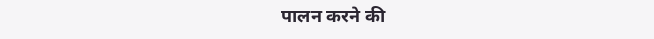पालन करने की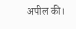अपील की।